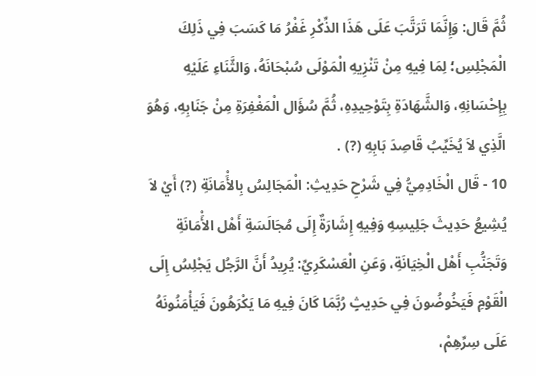ثُمَّ قَال: وَإِنَّمَا تَرَتَّبَ عَلَى هَذَا الذِّكْرِ غَفْرُ مَا كَسَبَ فِي ذَلِكَ الْمَجْلِسِ؛ لِمَا فِيهِ مِنْ تَنْزِيهِ الْمَوْلَى سُبْحَانَهُ، وَالثَّنَاءِ عَلَيْهِ بِإِحْسَانِهِ، وَالشَّهَادَةِ بِتَوْحِيدِهِ، ثُمَّ سُؤَال الْمَغْفِرَةِ مِنْ جَنَابِهِ، وَهُوَ الَّذِي لاَ يُخَيِّبُ قَاصِدَ بَابِهِ (?) .
10 - قَال الْخَادِمِيُّ فِي شَرْحِ حَدِيثِ: الْمَجَالِسُ بِالأَْمَانَةِ (?) أَيْ لاَ يُشِيعُ حَدِيثَ جَلِيسِهِ وَفِيهِ إِشَارَةٌ إِلَى مُجَالَسَةِ أَهْل الأَْمَانَةِ وَتَجَنُّبِ أَهْل الْخِيَانَةِ، وَعَنِ الْعَسْكَرِيِّ: يُرِيدُ أَنَّ الرَّجُل يَجْلِسُ إِلَى الْقَوْمِ فَيَخُوضُونَ فِي حَدِيثٍ رُبَّمَا كَانَ فِيهِ مَا يَكْرَهُونَ فَيَأْمَنُونَهُ عَلَى سِرِّهِمْ،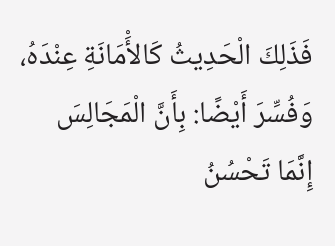فَذَلِكَ الْحَدِيثُ كَالأَْمَانَةِ عِنْدَهُ، وَفُسِّرَ أَيْضًا: بِأَنَّ الْمَجَالِسَ إِنَّمَا تَحْسُنُ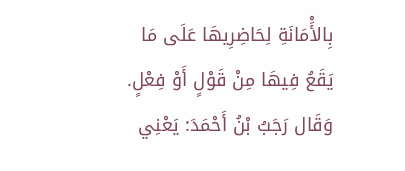بِالأَْمَانَةِ لِحَاضِرِيهَا عَلَى مَا يَقَعُ فِيهَا مِنْ قَوْلٍ أَوْ فِعْلٍ.
وَقَال رَجَبُ بْنُ أَحْمَدَ: يَعْنِي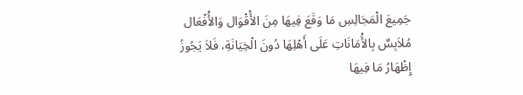جَمِيعَ الْمَجَالِسِ مَا وَقَعَ فِيهَا مِنَ الأَْقْوَال وَالأَْفْعَال مُلاَبِسٌ بِالأَْمَانَاتِ عَلَى أَهْلِهَا دُونَ الْخِيَانَةِ، فَلاَ يَجُوزُ إِظْهَارُ مَا فِيهَا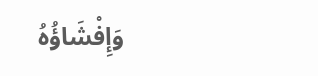وَإِفْشَاؤُهُ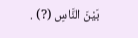بَيْنَ النَّاسِ (?) .